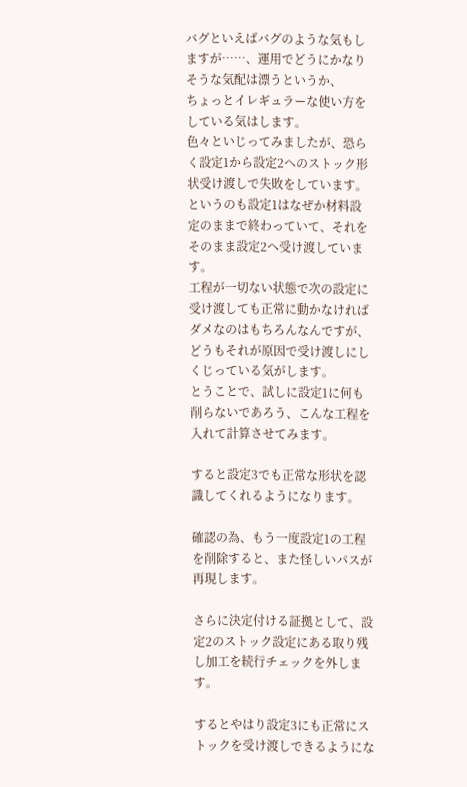バグといえばバグのような気もしますが……、運用でどうにかなりそうな気配は漂うというか、
ちょっとイレギュラーな使い方をしている気はします。
色々といじってみましたが、恐らく設定1から設定2へのストック形状受け渡しで失敗をしています。
というのも設定1はなぜか材料設定のままで終わっていて、それをそのまま設定2へ受け渡しています。
工程が一切ない状態で次の設定に受け渡しても正常に動かなければダメなのはもちろんなんですが、
どうもそれが原因で受け渡しにしくじっている気がします。
とうことで、試しに設定1に何も削らないであろう、こんな工程を入れて計算させてみます。

すると設定3でも正常な形状を認識してくれるようになります。

確認の為、もう一度設定1の工程を削除すると、また怪しいパスが再現します。

さらに決定付ける証拠として、設定2のストック設定にある取り残し加工を続行チェックを外します。

するとやはり設定3にも正常にストックを受け渡しできるようにな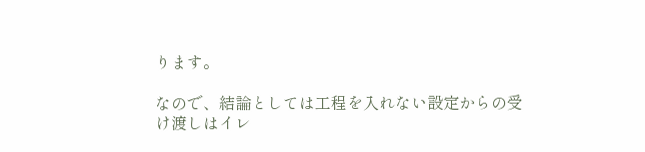ります。

なので、結論としては工程を入れない設定からの受け渡しはイレ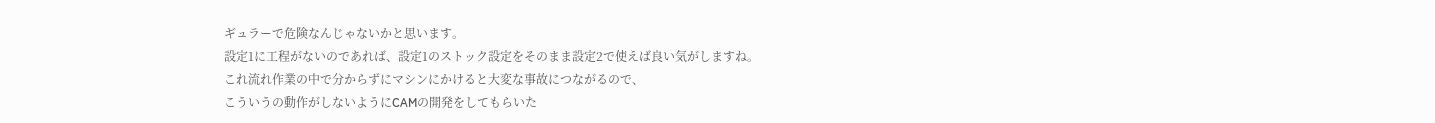ギュラーで危険なんじゃないかと思います。
設定1に工程がないのであれば、設定1のストック設定をそのまま設定2で使えば良い気がしますね。
これ流れ作業の中で分からずにマシンにかけると大変な事故につながるので、
こういうの動作がしないようにCAMの開発をしてもらいた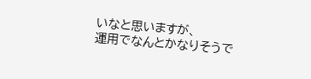いなと思いますが、
運用でなんとかなりそうで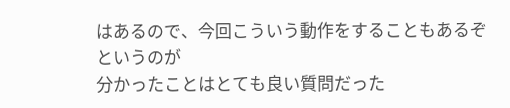はあるので、今回こういう動作をすることもあるぞというのが
分かったことはとても良い質問だった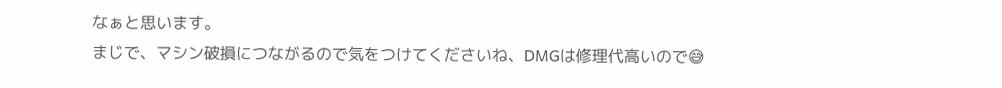なぁと思います。
まじで、マシン破損につながるので気をつけてくださいね、DMGは修理代高いので😅